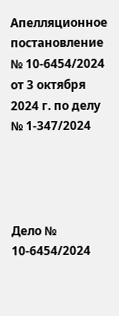Апелляционное постановление № 10-6454/2024 от 3 октября 2024 г. по делу № 1-347/2024




Дело № 10-6454/2024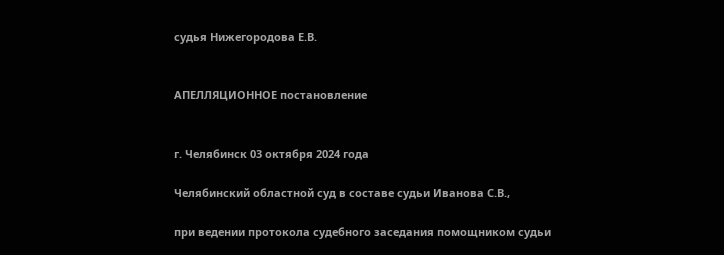судья Нижегородова Е.В.


АПЕЛЛЯЦИОННОЕ постановление


г. Челябинск 03 октября 2024 года

Челябинский областной суд в составе судьи Иванова С.В.,

при ведении протокола судебного заседания помощником судьи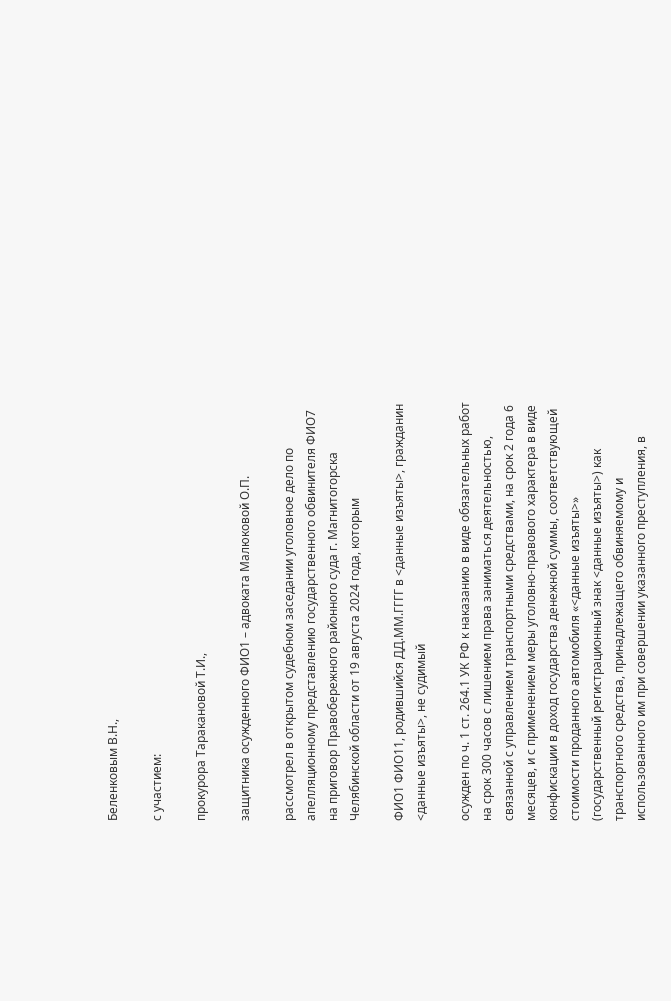Беленковым В.Н.,

с участием:

прокурора Таракановой Т.И.,

защитника осужденного ФИО1 – адвоката Малюковой О.П.

рассмотрел в открытом судебном заседании уголовное дело по апелляционному представлению государственного обвинителя ФИО7 на приговор Правобережного районного суда г. Магнитогорска Челябинской области от 19 августа 2024 года, которым

ФИО1 ФИО11, родившийся ДД.ММ.ГГГГ в <данные изъяты>, гражданин <данные изъяты>, не судимый

осужден по ч. 1 ст. 264.1 УК РФ к наказанию в виде обязательных работ на срок 300 часов с лишением права заниматься деятельностью, связанной с управлением транспортными средствами, на срок 2 года 6 месяцев, и с применением меры уголовно-правового характера в виде конфискации в доход государства денежной суммы, соответствующей стоимости проданного автомобиля «<данные изъяты>» (государственный регистрационный знак <данные изъяты>) как транспортного средства, принадлежащего обвиняемому и использованного им при совершении указанного преступления, в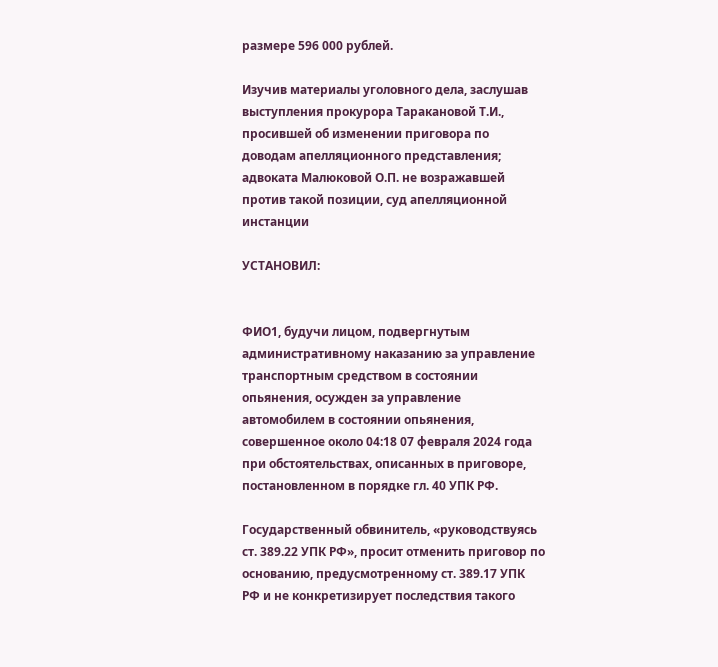размере 596 000 рублей.

Изучив материалы уголовного дела, заслушав выступления прокурора Таракановой Т.И., просившей об изменении приговора по доводам апелляционного представления; адвоката Малюковой О.П. не возражавшей против такой позиции, суд апелляционной инстанции

УСТАНОВИЛ:


ФИО1, будучи лицом, подвергнутым административному наказанию за управление транспортным средством в состоянии опьянения, осужден за управление автомобилем в состоянии опьянения, совершенное около 04:18 07 февраля 2024 года при обстоятельствах, описанных в приговоре, постановленном в порядке гл. 40 УПК РФ.

Государственный обвинитель, «руководствуясь ст. 389.22 УПК РФ», просит отменить приговор по основанию, предусмотренному ст. 389.17 УПК РФ и не конкретизирует последствия такого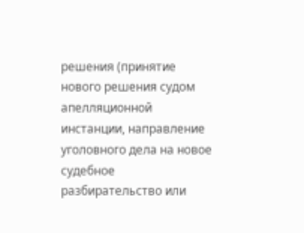решения (принятие нового решения судом апелляционной инстанции, направление уголовного дела на новое судебное разбирательство или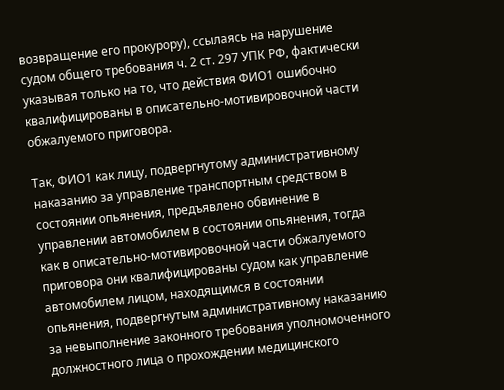возвращение его прокурору), ссылаясь на нарушение судом общего требования ч. 2 ст. 297 УПК РФ, фактически указывая только на то, что действия ФИО1 ошибочно квалифицированы в описательно-мотивировочной части обжалуемого приговора.

Так, ФИО1 как лицу, подвергнутому административному наказанию за управление транспортным средством в состоянии опьянения, предъявлено обвинение в управлении автомобилем в состоянии опьянения, тогда как в описательно-мотивировочной части обжалуемого приговора они квалифицированы судом как управление автомобилем лицом, находящимся в состоянии опьянения, подвергнутым административному наказанию за невыполнение законного требования уполномоченного должностного лица о прохождении медицинского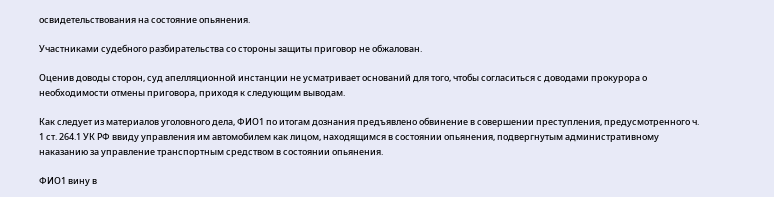освидетельствования на состояние опьянения.

Участниками судебного разбирательства со стороны защиты приговор не обжалован.

Оценив доводы сторон, суд апелляционной инстанции не усматривает оснований для того, чтобы согласиться с доводами прокурора о необходимости отмены приговора, приходя к следующим выводам.

Как следует из материалов уголовного дела, ФИО1 по итогам дознания предъявлено обвинение в совершении преступления, предусмотренного ч. 1 ст. 264.1 УК РФ ввиду управления им автомобилем как лицом, находящимся в состоянии опьянения, подвергнутым административному наказанию за управление транспортным средством в состоянии опьянения.

ФИО1 вину в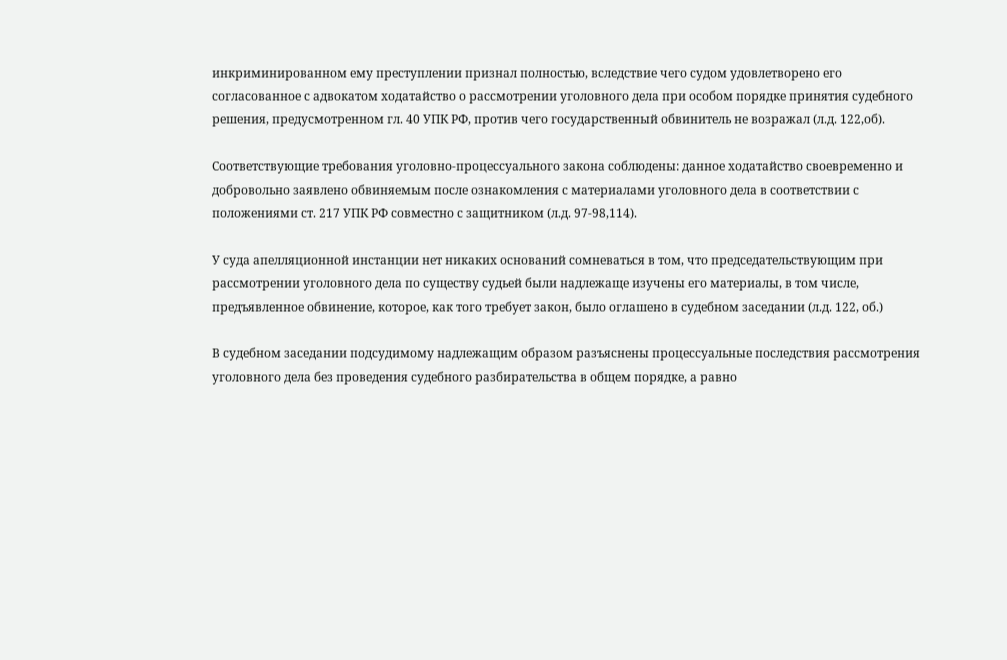инкриминированном ему преступлении признал полностью, вследствие чего судом удовлетворено его согласованное с адвокатом ходатайство о рассмотрении уголовного дела при особом порядке принятия судебного решения, предусмотренном гл. 40 УПК РФ, против чего государственный обвинитель не возражал (л.д. 122,об).

Соответствующие требования уголовно-процессуального закона соблюдены: данное ходатайство своевременно и добровольно заявлено обвиняемым после ознакомления с материалами уголовного дела в соответствии с положениями ст. 217 УПК РФ совместно с защитником (л.д. 97-98,114).

У суда апелляционной инстанции нет никаких оснований сомневаться в том, что председательствующим при рассмотрении уголовного дела по существу судьей были надлежаще изучены его материалы, в том числе, предъявленное обвинение, которое, как того требует закон, было оглашено в судебном заседании (л.д. 122, об.)

В судебном заседании подсудимому надлежащим образом разъяснены процессуальные последствия рассмотрения уголовного дела без проведения судебного разбирательства в общем порядке, а равно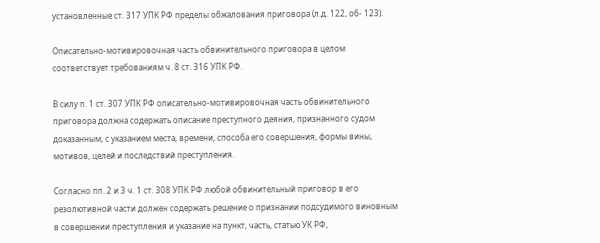установленные ст. 317 УПК РФ пределы обжалования приговора (л.д. 122, об- 123).

Описательно-мотивировочная часть обвинительного приговора в целом соответствует требованиям ч. 8 ст. 316 УПК РФ.

В силу п. 1 ст. 307 УПК РФ описательно-мотивировочная часть обвинительного приговора должна содержать описание преступного деяния, признанного судом доказанным, с указанием места, времени, способа его совершения, формы вины, мотивов, целей и последствий преступления.

Согласно пп. 2 и 3 ч. 1 ст. 308 УПК РФ любой обвинительный приговор в его резолютивной части должен содержать решение о признании подсудимого виновным в совершении преступления и указание на пункт, часть, статью УК РФ,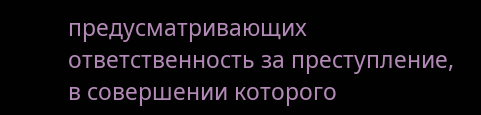предусматривающих ответственность за преступление, в совершении которого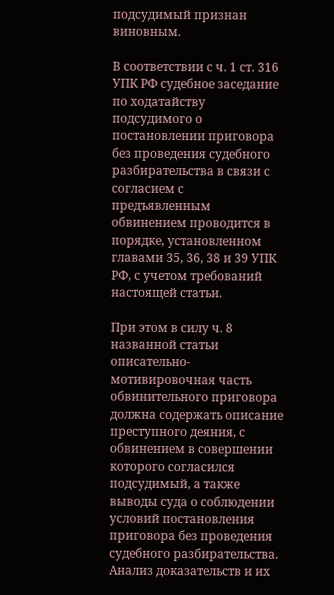подсудимый признан виновным.

В соответствии с ч. 1 ст. 316 УПК РФ судебное заседание по ходатайству подсудимого о постановлении приговора без проведения судебного разбирательства в связи с согласием с предъявленным обвинением проводится в порядке, установленном главами 35, 36, 38 и 39 УПК РФ, с учетом требований настоящей статьи.

При этом в силу ч. 8 названной статьи описательно-мотивировочная часть обвинительного приговора должна содержать описание преступного деяния, с обвинением в совершении которого согласился подсудимый, а также выводы суда о соблюдении условий постановления приговора без проведения судебного разбирательства. Анализ доказательств и их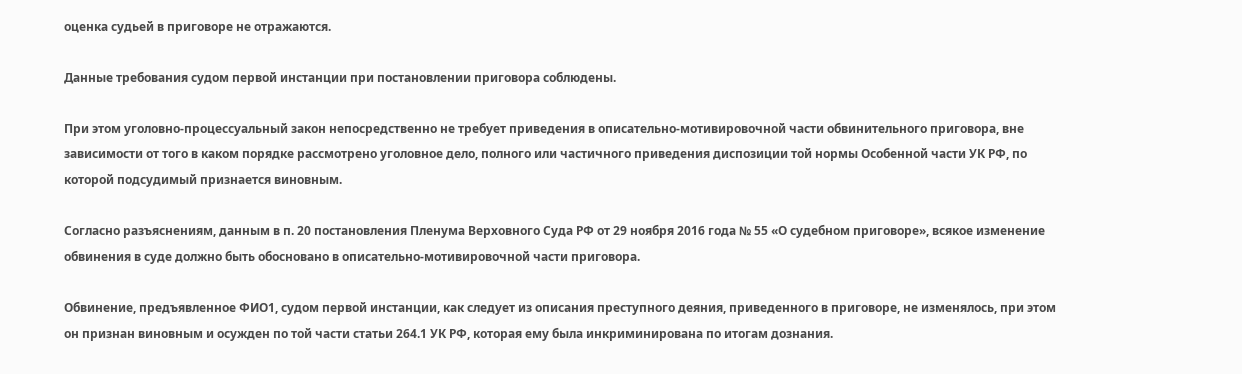оценка судьей в приговоре не отражаются.

Данные требования судом первой инстанции при постановлении приговора соблюдены.

При этом уголовно-процессуальный закон непосредственно не требует приведения в описательно-мотивировочной части обвинительного приговора, вне зависимости от того в каком порядке рассмотрено уголовное дело, полного или частичного приведения диспозиции той нормы Особенной части УК РФ, по которой подсудимый признается виновным.

Согласно разъяснениям, данным в п. 20 постановления Пленума Верховного Суда РФ от 29 ноября 2016 года № 55 «О судебном приговоре», всякое изменение обвинения в суде должно быть обосновано в описательно-мотивировочной части приговора.

Обвинение, предъявленное ФИО1, судом первой инстанции, как следует из описания преступного деяния, приведенного в приговоре, не изменялось, при этом он признан виновным и осужден по той части статьи 264.1 УК РФ, которая ему была инкриминирована по итогам дознания.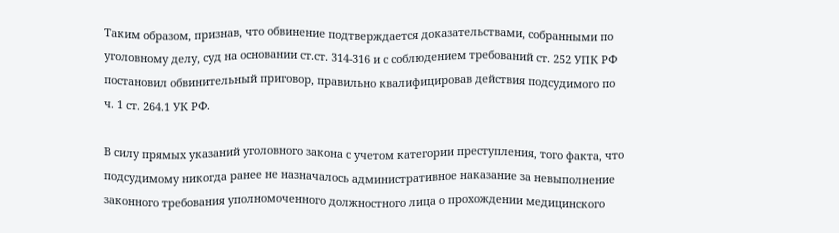Таким образом, признав, что обвинение подтверждается доказательствами, собранными по уголовному делу, суд на основании ст.ст. 314-316 и с соблюдением требований ст. 252 УПК РФ постановил обвинительный приговор, правильно квалифицировав действия подсудимого по ч. 1 ст. 264.1 УК РФ.

В силу прямых указаний уголовного закона с учетом категории преступления, того факта, что подсудимому никогда ранее не назначалось административное наказание за невыполнение законного требования уполномоченного должностного лица о прохождении медицинского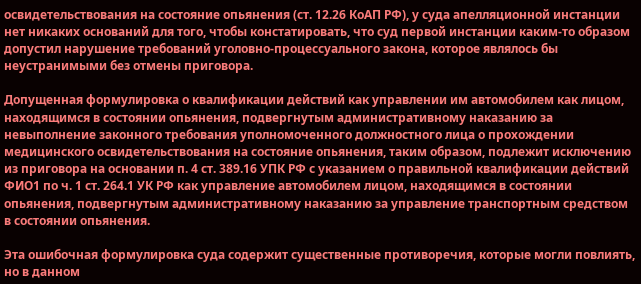освидетельствования на состояние опьянения (ст. 12.26 КоАП РФ), у суда апелляционной инстанции нет никаких оснований для того, чтобы констатировать, что суд первой инстанции каким-то образом допустил нарушение требований уголовно-процессуального закона, которое являлось бы неустранимыми без отмены приговора.

Допущенная формулировка о квалификации действий как управлении им автомобилем как лицом, находящимся в состоянии опьянения, подвергнутым административному наказанию за невыполнение законного требования уполномоченного должностного лица о прохождении медицинского освидетельствования на состояние опьянения, таким образом, подлежит исключению из приговора на основании п. 4 ст. 389.16 УПК РФ с указанием о правильной квалификации действий ФИО1 по ч. 1 ст. 264.1 УК РФ как управление автомобилем лицом, находящимся в состоянии опьянения, подвергнутым административному наказанию за управление транспортным средством в состоянии опьянения.

Эта ошибочная формулировка суда содержит существенные противоречия, которые могли повлиять, но в данном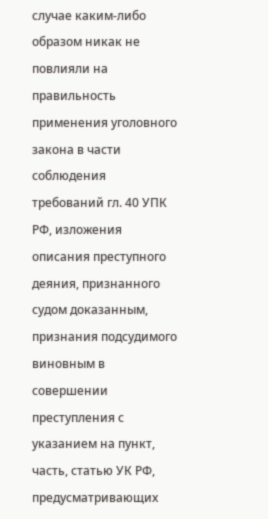случае каким-либо образом никак не повлияли на правильность применения уголовного закона в части соблюдения требований гл. 40 УПК РФ, изложения описания преступного деяния, признанного судом доказанным, признания подсудимого виновным в совершении преступления с указанием на пункт, часть, статью УК РФ, предусматривающих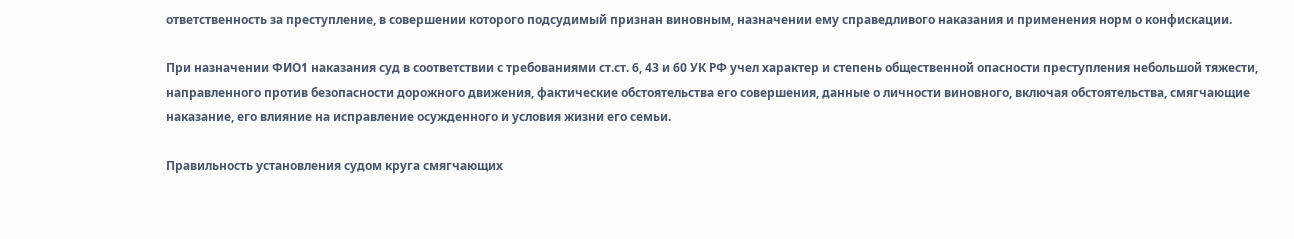ответственность за преступление, в совершении которого подсудимый признан виновным, назначении ему справедливого наказания и применения норм о конфискации.

При назначении ФИО1 наказания суд в соответствии с требованиями ст.ст. 6, 43 и 60 УК РФ учел характер и степень общественной опасности преступления небольшой тяжести, направленного против безопасности дорожного движения, фактические обстоятельства его совершения, данные о личности виновного, включая обстоятельства, смягчающие наказание, его влияние на исправление осужденного и условия жизни его семьи.

Правильность установления судом круга смягчающих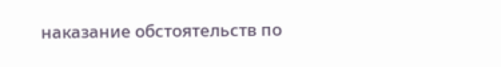наказание обстоятельств по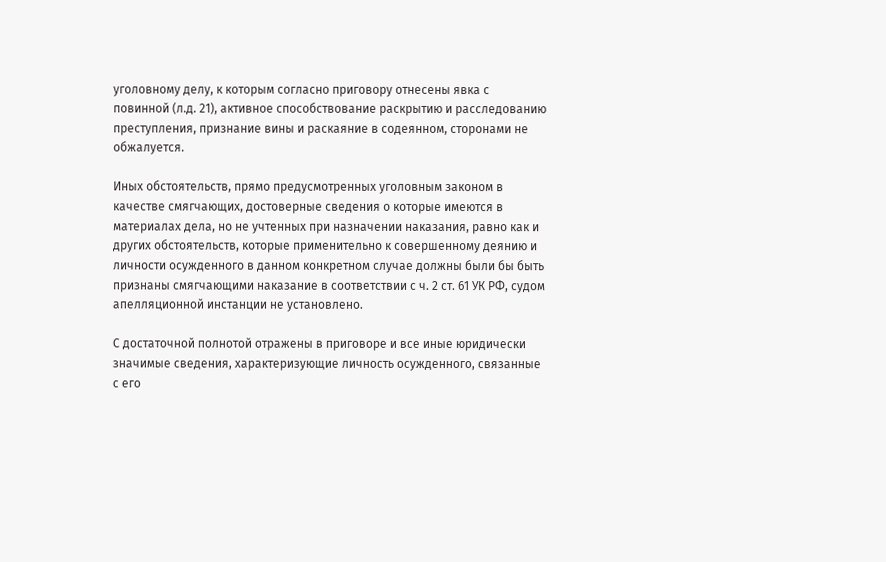уголовному делу, к которым согласно приговору отнесены явка с повинной (л.д. 21), активное способствование раскрытию и расследованию преступления, признание вины и раскаяние в содеянном, сторонами не обжалуется.

Иных обстоятельств, прямо предусмотренных уголовным законом в качестве смягчающих, достоверные сведения о которые имеются в материалах дела, но не учтенных при назначении наказания, равно как и других обстоятельств, которые применительно к совершенному деянию и личности осужденного в данном конкретном случае должны были бы быть признаны смягчающими наказание в соответствии с ч. 2 ст. 61 УК РФ, судом апелляционной инстанции не установлено.

С достаточной полнотой отражены в приговоре и все иные юридически значимые сведения, характеризующие личность осужденного, связанные с его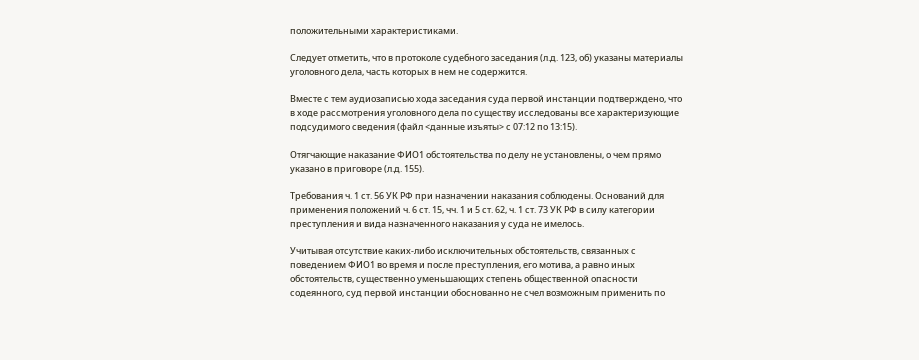положительными характеристиками.

Следует отметить, что в протоколе судебного заседания (л.д. 123, об) указаны материалы уголовного дела, часть которых в нем не содержится.

Вместе с тем аудиозаписью хода заседания суда первой инстанции подтверждено, что в ходе рассмотрения уголовного дела по существу исследованы все характеризующие подсудимого сведения (файл <данные изъяты> с 07:12 по 13:15).

Отягчающие наказание ФИО1 обстоятельства по делу не установлены, о чем прямо указано в приговоре (л.д. 155).

Требования ч. 1 ст. 56 УК РФ при назначении наказания соблюдены. Оснований для применения положений ч. 6 ст. 15, чч. 1 и 5 ст. 62, ч. 1 ст. 73 УК РФ в силу категории преступления и вида назначенного наказания у суда не имелось.

Учитывая отсутствие каких-либо исключительных обстоятельств, связанных с поведением ФИО1 во время и после преступления, его мотива, а равно иных обстоятельств, существенно уменьшающих степень общественной опасности содеянного, суд первой инстанции обоснованно не счел возможным применить по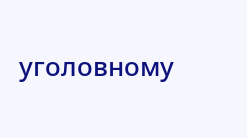уголовному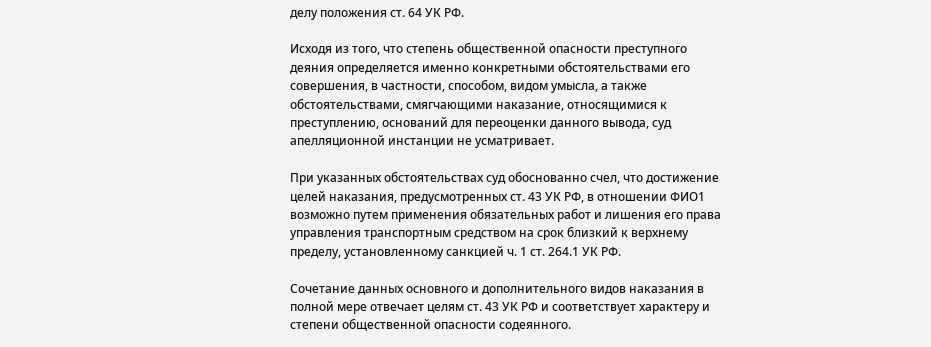делу положения ст. 64 УК РФ.

Исходя из того, что степень общественной опасности преступного деяния определяется именно конкретными обстоятельствами его совершения, в частности, способом, видом умысла, а также обстоятельствами, смягчающими наказание, относящимися к преступлению, оснований для переоценки данного вывода, суд апелляционной инстанции не усматривает.

При указанных обстоятельствах суд обоснованно счел, что достижение целей наказания, предусмотренных ст. 43 УК РФ, в отношении ФИО1 возможно путем применения обязательных работ и лишения его права управления транспортным средством на срок близкий к верхнему пределу, установленному санкцией ч. 1 ст. 264.1 УК РФ.

Сочетание данных основного и дополнительного видов наказания в полной мере отвечает целям ст. 43 УК РФ и соответствует характеру и степени общественной опасности содеянного.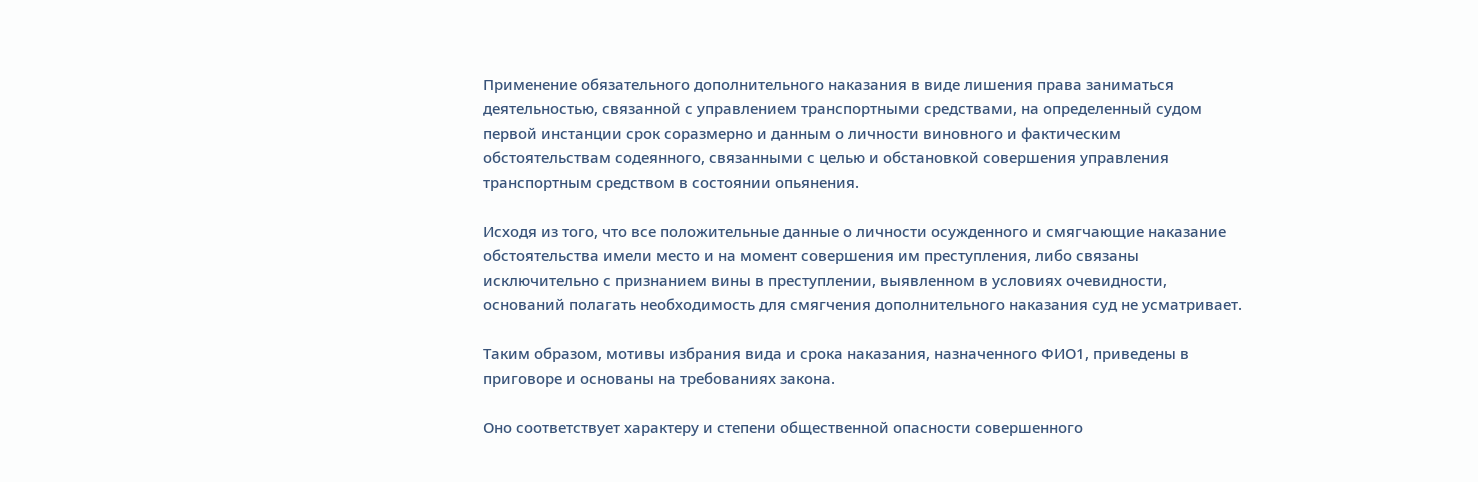Применение обязательного дополнительного наказания в виде лишения права заниматься деятельностью, связанной с управлением транспортными средствами, на определенный судом первой инстанции срок соразмерно и данным о личности виновного и фактическим обстоятельствам содеянного, связанными с целью и обстановкой совершения управления транспортным средством в состоянии опьянения.

Исходя из того, что все положительные данные о личности осужденного и смягчающие наказание обстоятельства имели место и на момент совершения им преступления, либо связаны исключительно с признанием вины в преступлении, выявленном в условиях очевидности, оснований полагать необходимость для смягчения дополнительного наказания суд не усматривает.

Таким образом, мотивы избрания вида и срока наказания, назначенного ФИО1, приведены в приговоре и основаны на требованиях закона.

Оно соответствует характеру и степени общественной опасности совершенного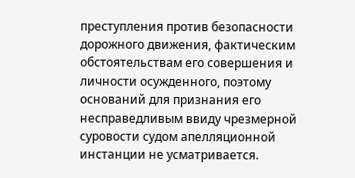преступления против безопасности дорожного движения, фактическим обстоятельствам его совершения и личности осужденного, поэтому оснований для признания его несправедливым ввиду чрезмерной суровости судом апелляционной инстанции не усматривается.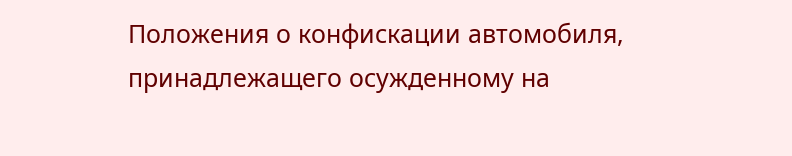Положения о конфискации автомобиля, принадлежащего осужденному на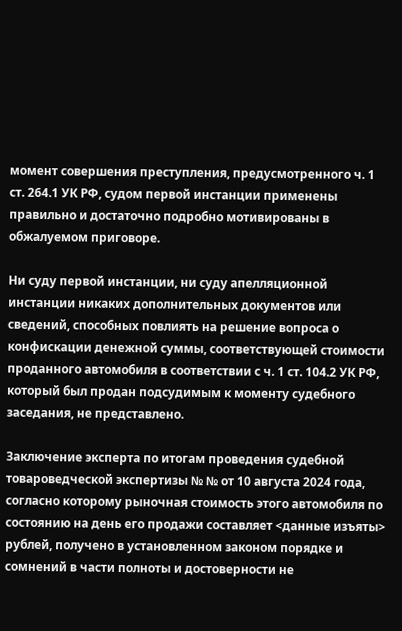момент совершения преступления, предусмотренного ч. 1 ст. 264.1 УК РФ, судом первой инстанции применены правильно и достаточно подробно мотивированы в обжалуемом приговоре.

Ни суду первой инстанции, ни суду апелляционной инстанции никаких дополнительных документов или сведений, способных повлиять на решение вопроса о конфискации денежной суммы, соответствующей стоимости проданного автомобиля в соответствии с ч. 1 ст. 104.2 УК РФ, который был продан подсудимым к моменту судебного заседания, не представлено.

Заключение эксперта по итогам проведения судебной товароведческой экспертизы № № от 10 августа 2024 года, согласно которому рыночная стоимость этого автомобиля по состоянию на день его продажи составляет <данные изъяты> рублей, получено в установленном законом порядке и сомнений в части полноты и достоверности не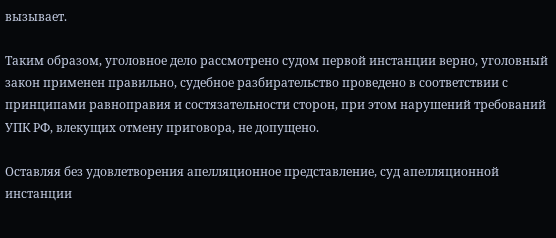вызывает.

Таким образом, уголовное дело рассмотрено судом первой инстанции верно, уголовный закон применен правильно, судебное разбирательство проведено в соответствии с принципами равноправия и состязательности сторон, при этом нарушений требований УПК РФ, влекущих отмену приговора, не допущено.

Оставляя без удовлетворения апелляционное представление, суд апелляционной инстанции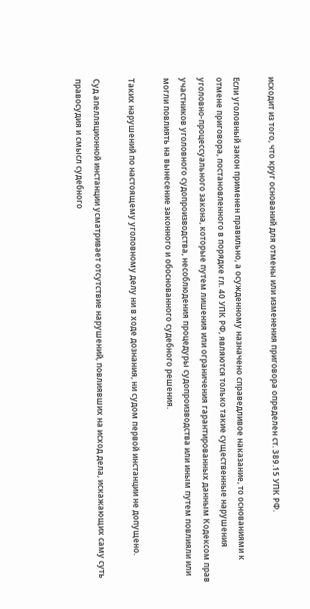исходит из того, что круг оснований для отмены или изменения приговора определен ст. 389.15 УПК РФ.

Если уголовный закон применен правильно, а осужденному назначено справедливое наказание, то основаниями к отмене приговора, постановленного в порядке гл. 40 УПК РФ, являются только такие существенные нарушения уголовно-процессуального закона, которые путем лишения или ограничения гарантированных данным Кодексом прав участников уголовного судопроизводства, несоблюдения процедуры судопроизводства или иным путем повлияли или могли повлиять на вынесение законного и обоснованного судебного решения.

Таких нарушений по настоящему уголовному делу ни в ходе дознания, ни судом первой инстанции не допущено.

Суд апелляционной инстанции усматривает отсутствие нарушений, повлиявших на исход дела, искажающих саму суть правосудия и смысл судебного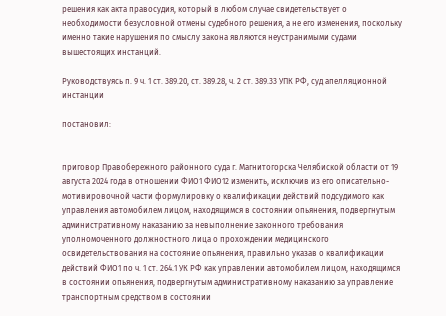решения как акта правосудия, который в любом случае свидетельствует о необходимости безусловной отмены судебного решения, а не его изменения, поскольку именно такие нарушения по смыслу закона являются неустранимыми судами вышестоящих инстанций.

Руководствуясь п. 9 ч. 1 ст. 389.20, ст. 389.28, ч. 2 ст. 389.33 УПК РФ, суд апелляционной инстанции

постановил:


приговор Правобережного районного суда г. Магнитогорска Челябиской области от 19 августа 2024 года в отношении ФИО1 ФИО12 изменить, исключив из его описательно-мотивировочной части формулировку о квалификации действий подсудимого как управления автомобилем лицом, находящимся в состоянии опьянения, подвергнутым административному наказанию за невыполнение законного требования уполномоченного должностного лица о прохождении медицинского освидетельствования на состояние опьянения, правильно указав о квалификации действий ФИО1 по ч. 1 ст. 264.1 УК РФ как управлении автомобилем лицом, находящимся в состоянии опьянения, подвергнутым административному наказанию за управление транспортным средством в состоянии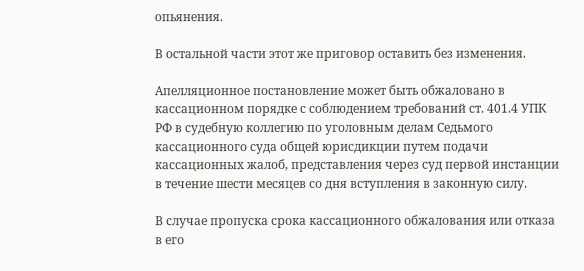опьянения.

В остальной части этот же приговор оставить без изменения.

Апелляционное постановление может быть обжаловано в кассационном порядке с соблюдением требований ст. 401.4 УПК РФ в судебную коллегию по уголовным делам Седьмого кассационного суда общей юрисдикции путем подачи кассационных жалоб, представления через суд первой инстанции в течение шести месяцев со дня вступления в законную силу.

В случае пропуска срока кассационного обжалования или отказа в его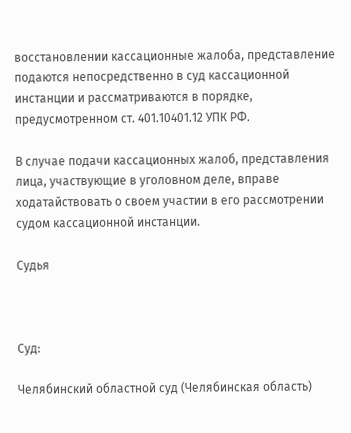восстановлении кассационные жалоба, представление подаются непосредственно в суд кассационной инстанции и рассматриваются в порядке, предусмотренном ст. 401.10401.12 УПК РФ.

В случае подачи кассационных жалоб, представления лица, участвующие в уголовном деле, вправе ходатайствовать о своем участии в его рассмотрении судом кассационной инстанции.

Судья



Суд:

Челябинский областной суд (Челябинская область)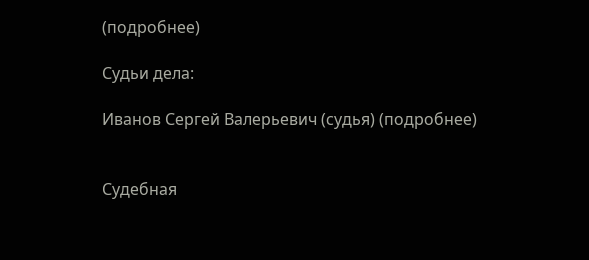(подробнее)

Судьи дела:

Иванов Сергей Валерьевич (судья) (подробнее)


Судебная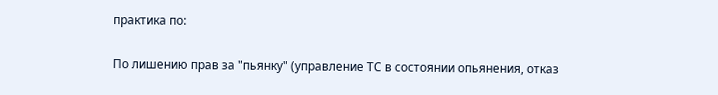практика по:

По лишению прав за "пьянку" (управление ТС в состоянии опьянения, отказ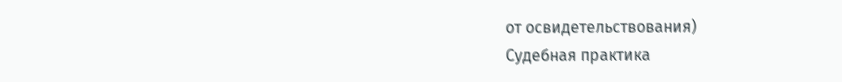от освидетельствования)
Судебная практика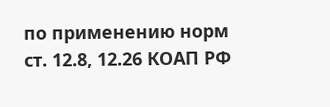по применению норм ст. 12.8, 12.26 КОАП РФ